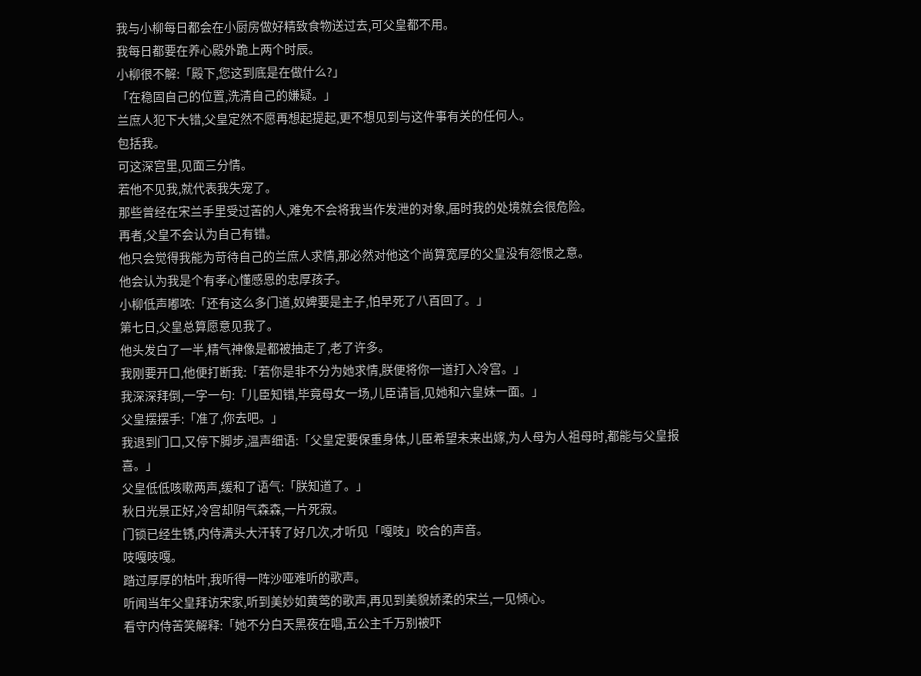我与小柳每日都会在小厨房做好精致食物送过去,可父皇都不用。
我每日都要在养心殿外跪上两个时辰。
小柳很不解:「殿下,您这到底是在做什么?」
「在稳固自己的位置,洗清自己的嫌疑。」
兰庶人犯下大错,父皇定然不愿再想起提起,更不想见到与这件事有关的任何人。
包括我。
可这深宫里,见面三分情。
若他不见我,就代表我失宠了。
那些曾经在宋兰手里受过苦的人,难免不会将我当作发泄的对象,届时我的处境就会很危险。
再者,父皇不会认为自己有错。
他只会觉得我能为苛待自己的兰庶人求情,那必然对他这个尚算宽厚的父皇没有怨恨之意。
他会认为我是个有孝心懂感恩的忠厚孩子。
小柳低声嘟哝:「还有这么多门道,奴婢要是主子,怕早死了八百回了。」
第七日,父皇总算愿意见我了。
他头发白了一半,精气神像是都被抽走了,老了许多。
我刚要开口,他便打断我:「若你是非不分为她求情,朕便将你一道打入冷宫。」
我深深拜倒,一字一句:「儿臣知错,毕竟母女一场,儿臣请旨,见她和六皇妹一面。」
父皇摆摆手:「准了,你去吧。」
我退到门口,又停下脚步,温声细语:「父皇定要保重身体,儿臣希望未来出嫁,为人母为人祖母时,都能与父皇报喜。」
父皇低低咳嗽两声,缓和了语气:「朕知道了。」
秋日光景正好,冷宫却阴气森森,一片死寂。
门锁已经生锈,内侍满头大汗转了好几次,才听见「嘎吱」咬合的声音。
吱嘎吱嘎。
踏过厚厚的枯叶,我听得一阵沙哑难听的歌声。
听闻当年父皇拜访宋家,听到美妙如黄莺的歌声,再见到美貌娇柔的宋兰,一见倾心。
看守内侍苦笑解释:「她不分白天黑夜在唱,五公主千万别被吓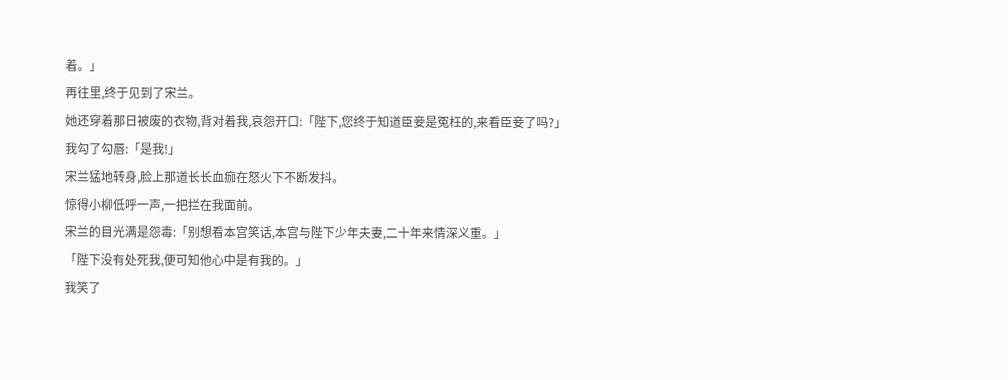着。」
再往里,终于见到了宋兰。
她还穿着那日被废的衣物,背对着我,哀怨开口:「陛下,您终于知道臣妾是冤枉的,来看臣妾了吗?」
我勾了勾唇:「是我!」
宋兰猛地转身,脸上那道长长血痂在怒火下不断发抖。
惊得小柳低呼一声,一把拦在我面前。
宋兰的目光满是怨毒:「别想看本宫笑话,本宫与陛下少年夫妻,二十年来情深义重。」
「陛下没有处死我,便可知他心中是有我的。」
我笑了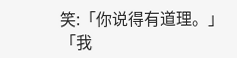笑:「你说得有道理。」
「我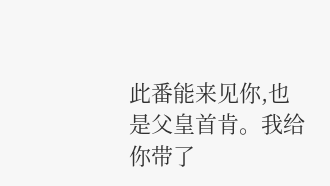此番能来见你,也是父皇首肯。我给你带了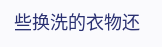些换洗的衣物还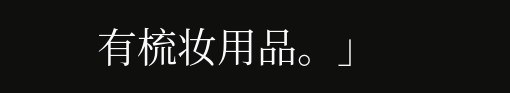有梳妆用品。」